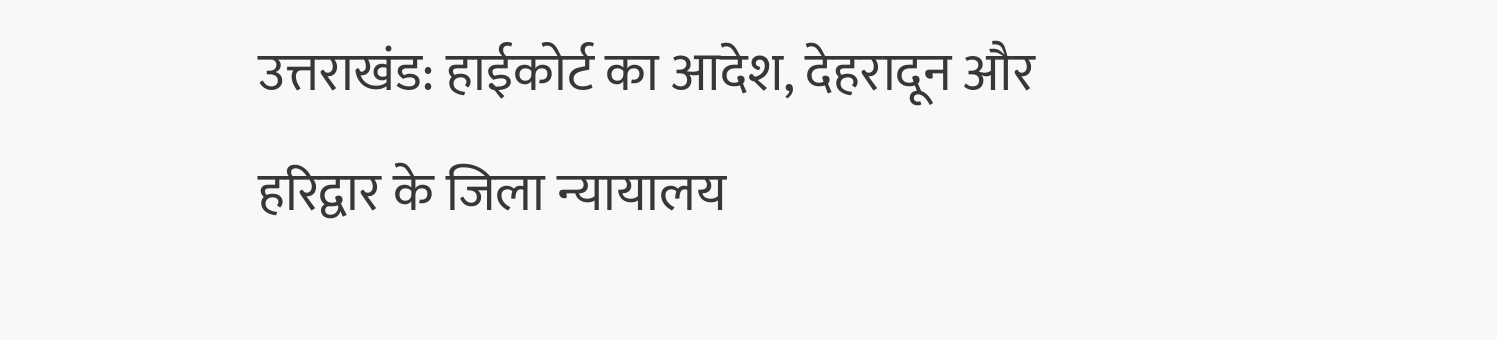उत्तराखंड: हाईकोर्ट का आदेश, देहरादून और हरिद्वार के जिला न्यायालय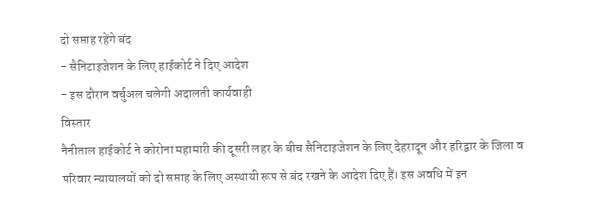दो सप्ताह रहेंगे बंद
- सैनिटाइजेशन के लिए हाईकोर्ट ने दिए आदेश
- इस दौरान वर्चुअल चलेगी अदालती कार्यवाही
विस्तार
नैनीताल हाईकोर्ट ने कोरोना महामारी की दूसरी लहर के बीच सैनिटाइजेशन के लिए देहरादून और हरिद्वार के जिला व परिवार न्यायालयों को दो सप्ताह के लिए अस्थायी रूप से बंद रखने के आदेश दिए हैं। इस अवधि में इन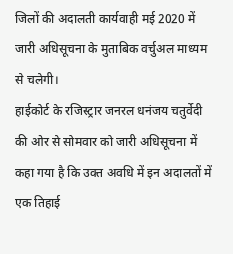जिलों की अदालती कार्यवाही मई 2020 में जारी अधिसूचना के मुताबिक वर्चुअल माध्यम से चलेगी।
हाईकोर्ट के रजिस्ट्रार जनरल धनंजय चतुर्वेदी की ओर से सोमवार को जारी अधिसूचना में कहा गया है कि उक्त अवधि में इन अदालतों में एक तिहाई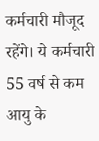कर्मचारी मौजूद रहेंगे। ये कर्मचारी 55 वर्ष से कम आयु के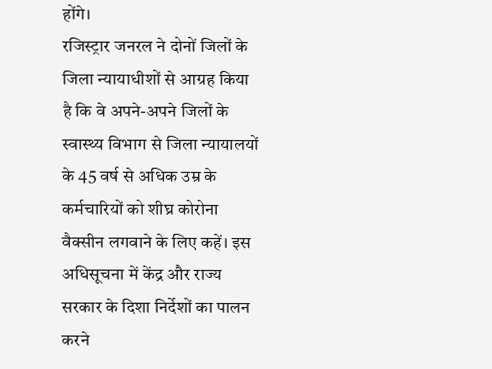होंगे।
रजिस्ट्रार जनरल ने दोनों जिलों के जिला न्यायाधीशों से आग्रह किया है कि वे अपने-अपने जिलों के स्वास्थ्य विभाग से जिला न्यायालयों के 45 वर्ष से अधिक उम्र के कर्मचारियों को शीघ्र कोरोना वैक्सीन लगवाने के लिए कहें। इस अधिसूचना में केंद्र और राज्य सरकार के दिशा निर्देशों का पालन करने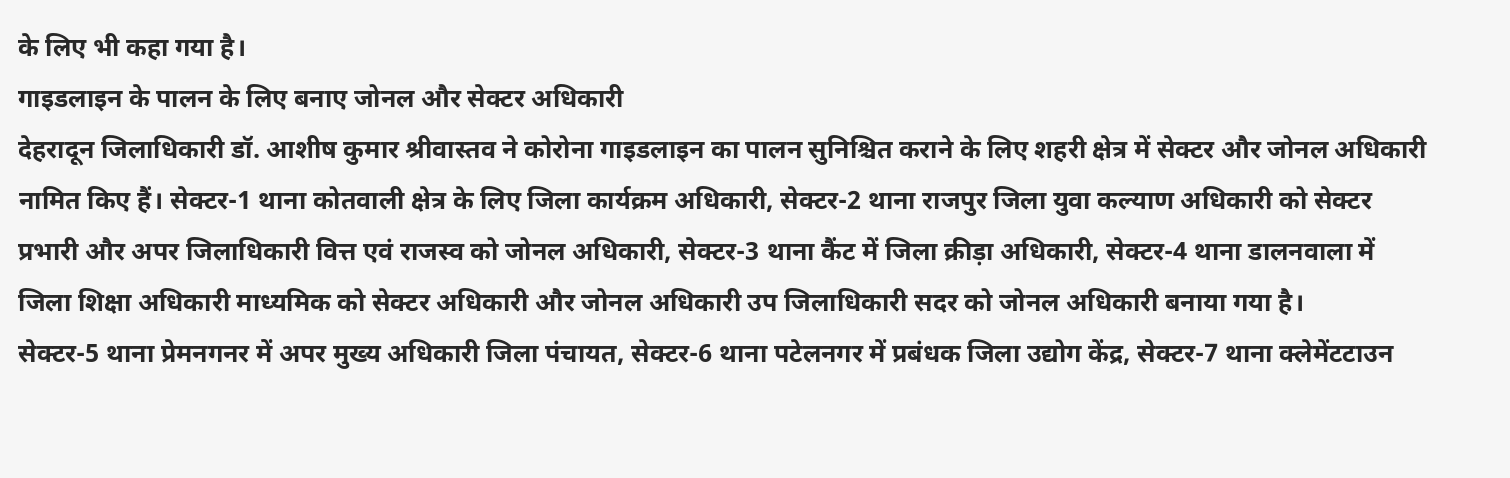के लिए भी कहा गया है।
गाइडलाइन के पालन के लिए बनाए जोनल और सेक्टर अधिकारी
देहरादून जिलाधिकारी डॉ. आशीष कुमार श्रीवास्तव ने कोरोना गाइडलाइन का पालन सुनिश्चित कराने के लिए शहरी क्षेत्र में सेक्टर और जोनल अधिकारी नामित किए हैं। सेक्टर-1 थाना कोतवाली क्षेत्र के लिए जिला कार्यक्रम अधिकारी, सेक्टर-2 थाना राजपुर जिला युवा कल्याण अधिकारी को सेक्टर प्रभारी और अपर जिलाधिकारी वित्त एवं राजस्व को जोनल अधिकारी, सेक्टर-3 थाना कैंट में जिला क्रीड़ा अधिकारी, सेक्टर-4 थाना डालनवाला में जिला शिक्षा अधिकारी माध्यमिक को सेक्टर अधिकारी और जोनल अधिकारी उप जिलाधिकारी सदर को जोनल अधिकारी बनाया गया है।
सेक्टर-5 थाना प्रेमनगनर में अपर मुख्य अधिकारी जिला पंचायत, सेक्टर-6 थाना पटेलनगर में प्रबंधक जिला उद्योग केंद्र, सेक्टर-7 थाना क्लेमेंटटाउन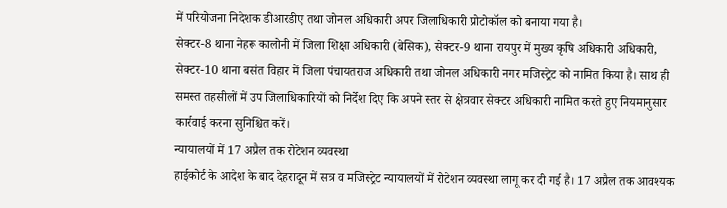में परियोजना निदेशक डीआरडीए तथा जोनल अधिकारी अपर जिलाधिकारी प्रोटोकॉल को बनाया गया है।
सेक्टर-8 थाना नेहरू कालोनी में जिला शिक्षा अधिकारी (बेसिक), सेक्टर-9 थाना रायपुर में मुख्य कृषि अधिकारी अधिकारी, सेक्टर-10 थाना बसंत विहार में जिला पंचायतराज अधिकारी तथा जोनल अधिकारी नगर मजिस्ट्रेट को नामित किया है। साथ ही समस्त तहसीलों में उप जिलाधिकारियों को निर्देश दिए कि अपने स्तर से क्षेत्रवार सेक्टर अधिकारी नामित करते हुए नियमानुसार कार्रवाई करना सुनिश्चित करें।
न्यायालयों में 17 अप्रैल तक रोटेशन व्यवस्था
हाईकोर्ट के आदेश के बाद देहरादून में सत्र व मजिस्ट्रेट न्यायालयों में रोटेशन व्यवस्था लागू कर दी गई है। 17 अप्रैल तक आवश्यक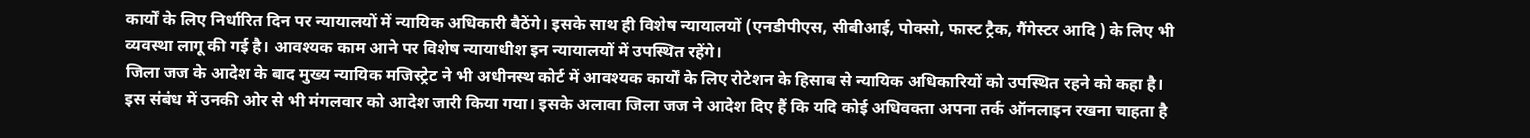कार्यों के लिए निर्धारित दिन पर न्यायालयों में न्यायिक अधिकारी बैठेंगे। इसके साथ ही विशेष न्यायालयों (एनडीपीएस, सीबीआई, पोक्सो, फास्ट ट्रैक, गैंगेस्टर आदि ) के लिए भी व्यवस्था लागू की गई है। आवश्यक काम आने पर विशेष न्यायाधीश इन न्यायालयों में उपस्थित रहेंगे।
जिला जज के आदेश के बाद मुख्य न्यायिक मजिस्ट्रेट ने भी अधीनस्थ कोर्ट में आवश्यक कार्यों के लिए रोटेशन के हिसाब से न्यायिक अधिकारियों को उपस्थित रहने को कहा है। इस संबंध में उनकी ओर से भी मंगलवार को आदेश जारी किया गया। इसके अलावा जिला जज ने आदेश दिए हैं कि यदि कोई अधिवक्ता अपना तर्क ऑनलाइन रखना चाहता है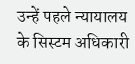उन्हें पहले न्यायालय के सिस्टम अधिकारी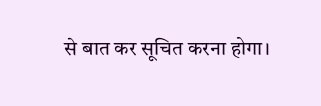से बात कर सूचित करना होगा।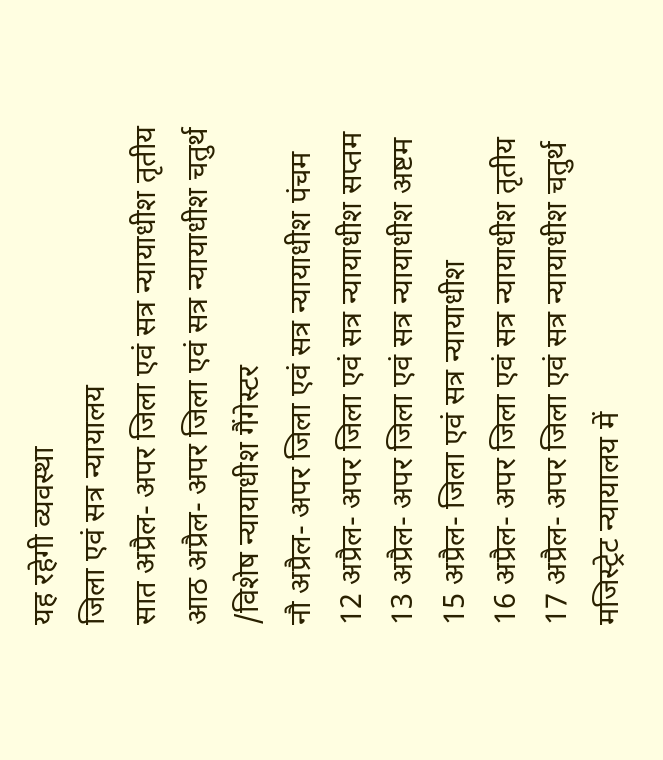यह रहेगी व्यवस्था
जिला एवं सत्र न्यायालय
सात अप्रैल- अपर जिला एवं सत्र न्यायाधीश तृतीय
आठ अप्रैल- अपर जिला एवं सत्र न्यायाधीश चतुर्थ /विशेष न्यायाधीश गैंगेस्टर
नौ अप्रैल- अपर जिला एवं सत्र न्यायाधीश पंचम
12 अप्रैल- अपर जिला एवं सत्र न्यायाधीश सप्तम
13 अप्रैल- अपर जिला एवं सत्र न्यायाधीश अष्टम
15 अप्रैल- जिला एवं सत्र न्यायाधीश
16 अप्रैल- अपर जिला एवं सत्र न्यायाधीश तृतीय
17 अप्रैल- अपर जिला एवं सत्र न्यायाधीश चतुर्थ
मजिस्ट्रेट न्यायालय में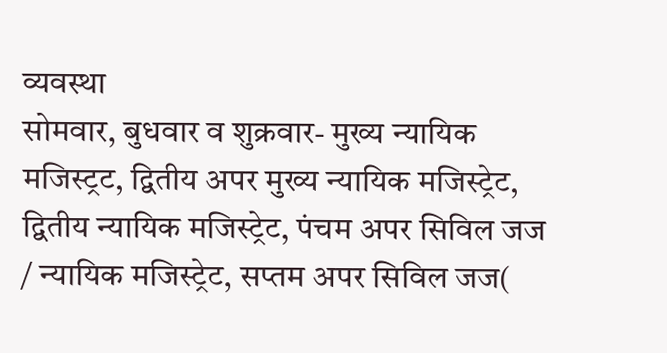व्यवस्था
सोमवार, बुधवार व शुक्रवार- मुख्य न्यायिक मजिस्ट्रट, द्वितीय अपर मुख्य न्यायिक मजिस्ट्रेट, द्वितीय न्यायिक मजिस्ट्रेट, पंचम अपर सिविल जज / न्यायिक मजिस्ट्रेट, सप्तम अपर सिविल जज(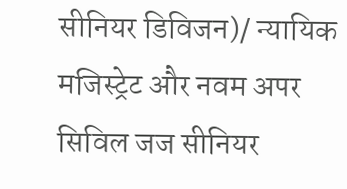सीनियर डिविजन)/ न्यायिक मजिस्ट्रेट और नवम अपर सिविल जज सीनियर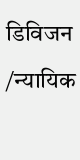डिविजन /न्यायिक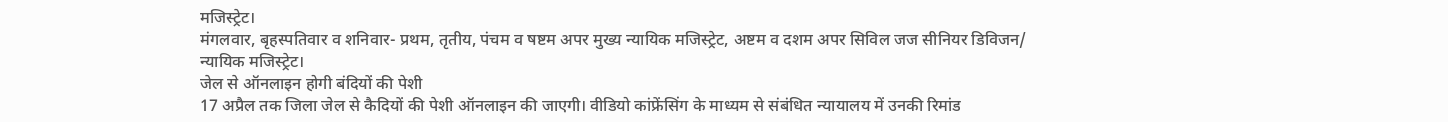मजिस्ट्रेट।
मंगलवार, बृहस्पतिवार व शनिवार- प्रथम, तृतीय, पंचम व षष्टम अपर मुख्य न्यायिक मजिस्ट्रेट, अष्टम व दशम अपर सिविल जज सीनियर डिविजन/ न्यायिक मजिस्ट्रेट।
जेल से ऑनलाइन होगी बंदियों की पेशी
17 अप्रैल तक जिला जेल से कैदियों की पेशी ऑनलाइन की जाएगी। वीडियो कांफ्रेंसिंग के माध्यम से संबंधित न्यायालय में उनकी रिमांड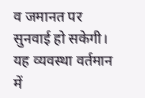व जमानत पर सुनवाई हो सकेगी। यह व्यवस्था वर्तमान में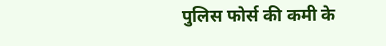पुलिस फोर्स की कमी के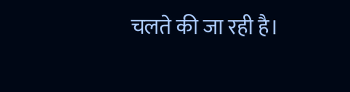चलते की जा रही है।